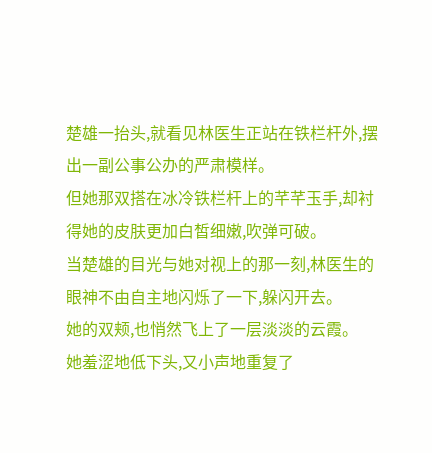楚雄一抬头,就看见林医生正站在铁栏杆外,摆出一副公事公办的严肃模样。
但她那双搭在冰冷铁栏杆上的芊芊玉手,却衬得她的皮肤更加白皙细嫩,吹弹可破。
当楚雄的目光与她对视上的那一刻,林医生的眼神不由自主地闪烁了一下,躲闪开去。
她的双颊,也悄然飞上了一层淡淡的云霞。
她羞涩地低下头,又小声地重复了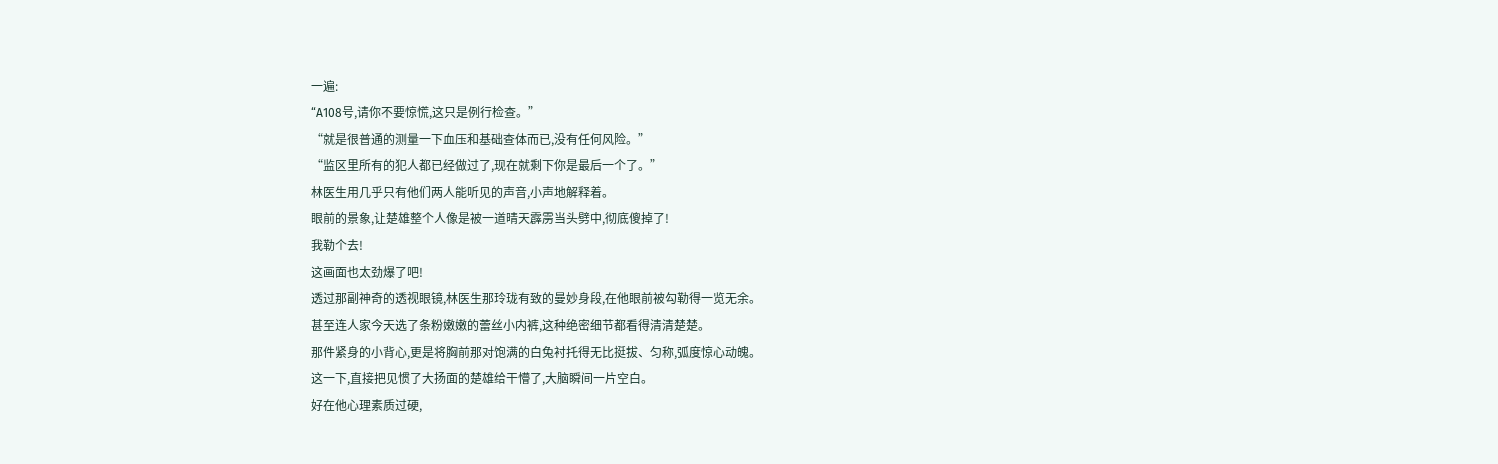一遍:
“A108号,请你不要惊慌,这只是例行检查。”
“就是很普通的测量一下血压和基础查体而已,没有任何风险。”
“监区里所有的犯人都已经做过了,现在就剩下你是最后一个了。”
林医生用几乎只有他们两人能听见的声音,小声地解释着。
眼前的景象,让楚雄整个人像是被一道晴天霹雳当头劈中,彻底傻掉了!
我勒个去!
这画面也太劲爆了吧!
透过那副神奇的透视眼镜,林医生那玲珑有致的曼妙身段,在他眼前被勾勒得一览无余。
甚至连人家今天选了条粉嫩嫩的蕾丝小内裤,这种绝密细节都看得清清楚楚。
那件紧身的小背心,更是将胸前那对饱满的白兔衬托得无比挺拔、匀称,弧度惊心动魄。
这一下,直接把见惯了大扬面的楚雄给干懵了,大脑瞬间一片空白。
好在他心理素质过硬,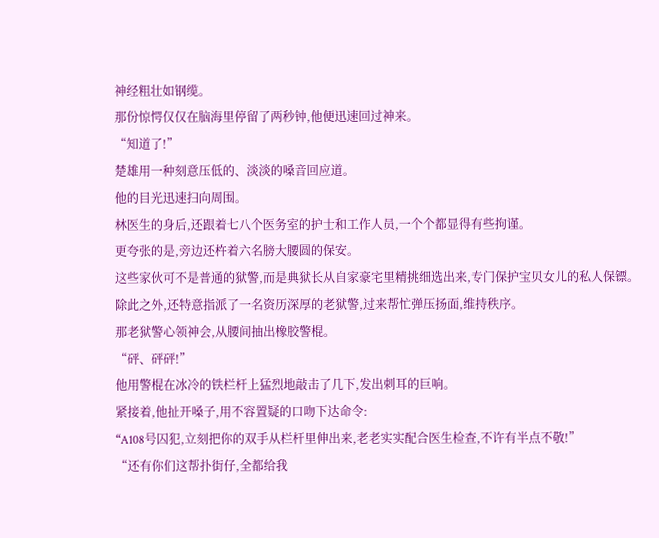神经粗壮如钢缆。
那份惊愕仅仅在脑海里停留了两秒钟,他便迅速回过神来。
“知道了!”
楚雄用一种刻意压低的、淡淡的嗓音回应道。
他的目光迅速扫向周围。
林医生的身后,还跟着七八个医务室的护士和工作人员,一个个都显得有些拘谨。
更夸张的是,旁边还杵着六名膀大腰圆的保安。
这些家伙可不是普通的狱警,而是典狱长从自家豪宅里精挑细选出来,专门保护宝贝女儿的私人保镖。
除此之外,还特意指派了一名资历深厚的老狱警,过来帮忙弹压扬面,维持秩序。
那老狱警心领神会,从腰间抽出橡胶警棍。
“砰、砰砰!”
他用警棍在冰冷的铁栏杆上猛烈地敲击了几下,发出刺耳的巨响。
紧接着,他扯开嗓子,用不容置疑的口吻下达命令:
“A108号囚犯,立刻把你的双手从栏杆里伸出来,老老实实配合医生检查,不许有半点不敬!”
“还有你们这帮扑街仔,全都给我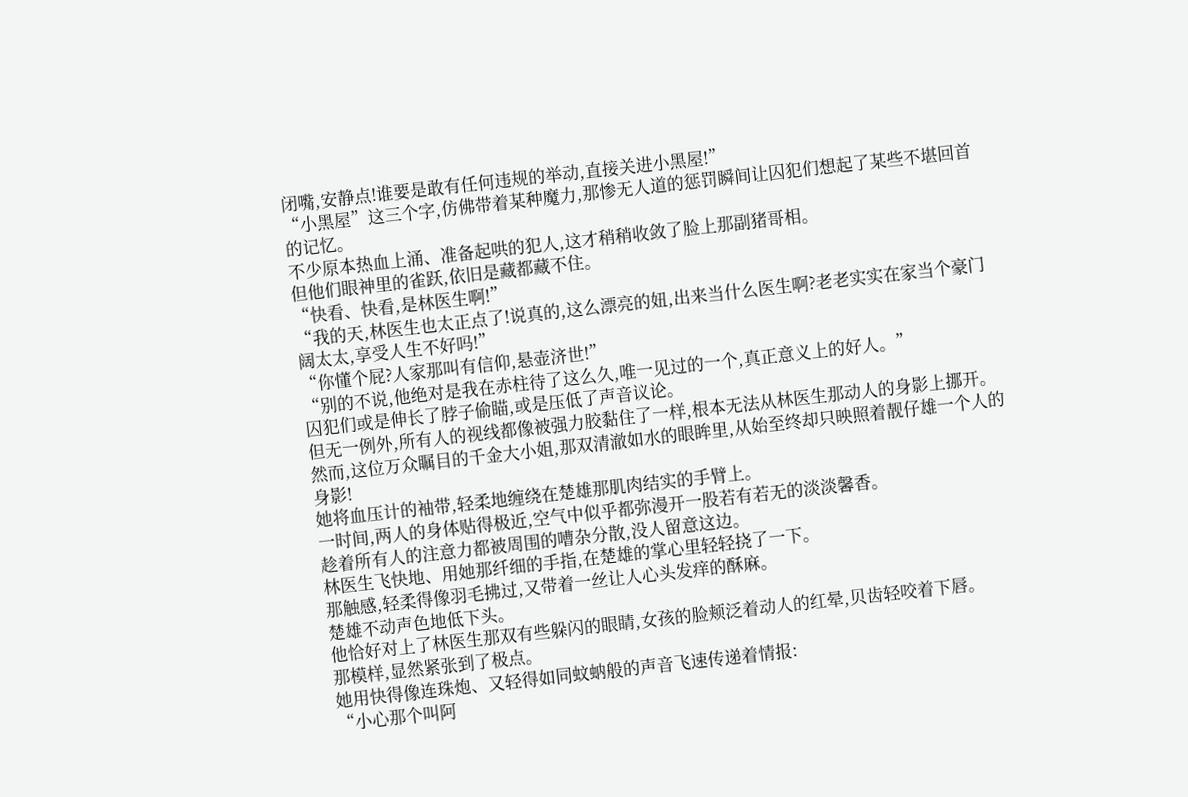闭嘴,安静点!谁要是敢有任何违规的举动,直接关进小黑屋!”
“小黑屋”这三个字,仿佛带着某种魔力,那惨无人道的惩罚瞬间让囚犯们想起了某些不堪回首的记忆。
不少原本热血上涌、准备起哄的犯人,这才稍稍收敛了脸上那副猪哥相。
但他们眼神里的雀跃,依旧是藏都藏不住。
“快看、快看,是林医生啊!”
“我的天,林医生也太正点了!说真的,这么漂亮的妞,出来当什么医生啊?老老实实在家当个豪门阔太太,享受人生不好吗!”
“你懂个屁?人家那叫有信仰,悬壶济世!”
“别的不说,他绝对是我在赤柱待了这么久,唯一见过的一个,真正意义上的好人。”
囚犯们或是伸长了脖子偷瞄,或是压低了声音议论。
但无一例外,所有人的视线都像被强力胶黏住了一样,根本无法从林医生那动人的身影上挪开。
然而,这位万众瞩目的千金大小姐,那双清澈如水的眼眸里,从始至终却只映照着靓仔雄一个人的身影!
她将血压计的袖带,轻柔地缠绕在楚雄那肌肉结实的手臂上。
一时间,两人的身体贴得极近,空气中似乎都弥漫开一股若有若无的淡淡馨香。
趁着所有人的注意力都被周围的嘈杂分散,没人留意这边。
林医生飞快地、用她那纤细的手指,在楚雄的掌心里轻轻挠了一下。
那触感,轻柔得像羽毛拂过,又带着一丝让人心头发痒的酥麻。
楚雄不动声色地低下头。
他恰好对上了林医生那双有些躲闪的眼睛,女孩的脸颊泛着动人的红晕,贝齿轻咬着下唇。
那模样,显然紧张到了极点。
她用快得像连珠炮、又轻得如同蚊蚋般的声音飞速传递着情报:
“小心那个叫阿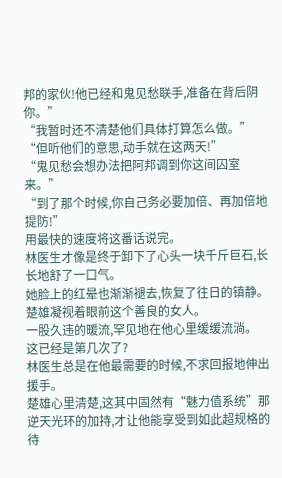邦的家伙!他已经和鬼见愁联手,准备在背后阴你。”
“我暂时还不清楚他们具体打算怎么做。”
“但听他们的意思,动手就在这两天!”
“鬼见愁会想办法把阿邦调到你这间囚室来。”
“到了那个时候,你自己务必要加倍、再加倍地提防!”
用最快的速度将这番话说完。
林医生才像是终于卸下了心头一块千斤巨石,长长地舒了一口气。
她脸上的红晕也渐渐褪去,恢复了往日的镇静。
楚雄凝视着眼前这个善良的女人。
一股久违的暖流,罕见地在他心里缓缓流淌。
这已经是第几次了?
林医生总是在他最需要的时候,不求回报地伸出援手。
楚雄心里清楚,这其中固然有“魅力值系统”那逆天光环的加持,才让他能享受到如此超规格的待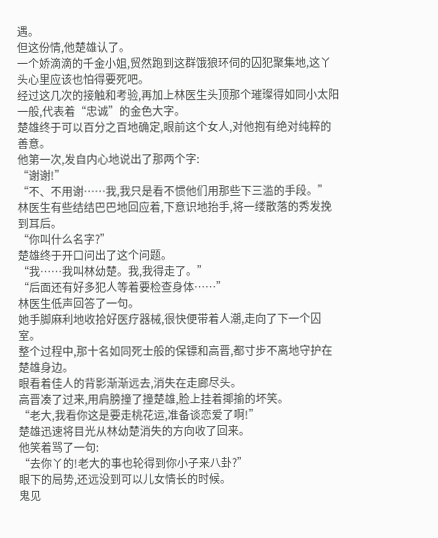遇。
但这份情,他楚雄认了。
一个娇滴滴的千金小姐,贸然跑到这群饿狼环伺的囚犯聚集地,这丫头心里应该也怕得要死吧。
经过这几次的接触和考验,再加上林医生头顶那个璀璨得如同小太阳一般,代表着“忠诚”的金色大字。
楚雄终于可以百分之百地确定,眼前这个女人,对他抱有绝对纯粹的善意。
他第一次,发自内心地说出了那两个字:
“谢谢!”
“不、不用谢……我,我只是看不惯他们用那些下三滥的手段。”
林医生有些结结巴巴地回应着,下意识地抬手,将一缕散落的秀发挽到耳后。
“你叫什么名字?”
楚雄终于开口问出了这个问题。
“我……我叫林幼楚。我,我得走了。”
“后面还有好多犯人等着要检查身体……”
林医生低声回答了一句。
她手脚麻利地收拾好医疗器械,很快便带着人潮,走向了下一个囚室。
整个过程中,那十名如同死士般的保镖和高晋,都寸步不离地守护在楚雄身边。
眼看着佳人的背影渐渐远去,消失在走廊尽头。
高晋凑了过来,用肩膀撞了撞楚雄,脸上挂着揶揄的坏笑。
“老大,我看你这是要走桃花运,准备谈恋爱了啊!”
楚雄迅速将目光从林幼楚消失的方向收了回来。
他笑着骂了一句:
“去你丫的!老大的事也轮得到你小子来八卦?”
眼下的局势,还远没到可以儿女情长的时候。
鬼见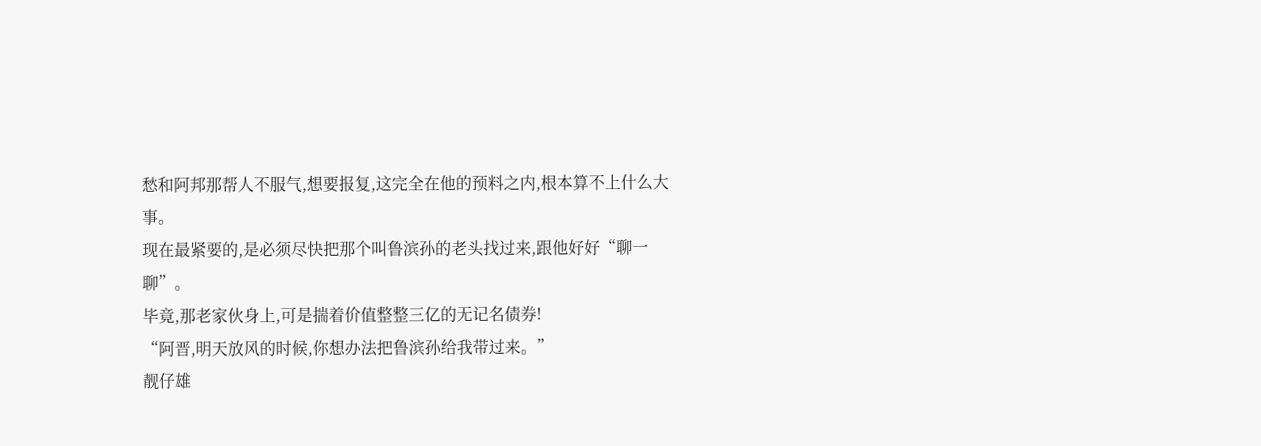愁和阿邦那帮人不服气,想要报复,这完全在他的预料之内,根本算不上什么大事。
现在最紧要的,是必须尽快把那个叫鲁滨孙的老头找过来,跟他好好“聊一聊”。
毕竟,那老家伙身上,可是揣着价值整整三亿的无记名债券!
“阿晋,明天放风的时候,你想办法把鲁滨孙给我带过来。”
靓仔雄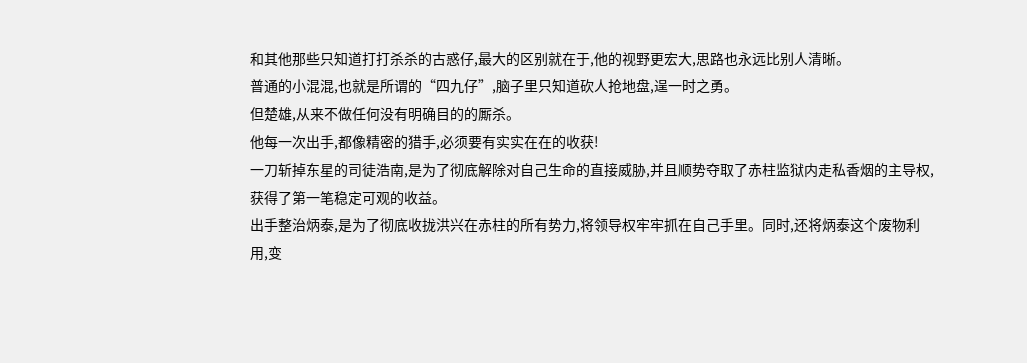和其他那些只知道打打杀杀的古惑仔,最大的区别就在于,他的视野更宏大,思路也永远比别人清晰。
普通的小混混,也就是所谓的“四九仔”,脑子里只知道砍人抢地盘,逞一时之勇。
但楚雄,从来不做任何没有明确目的的厮杀。
他每一次出手,都像精密的猎手,必须要有实实在在的收获!
一刀斩掉东星的司徒浩南,是为了彻底解除对自己生命的直接威胁,并且顺势夺取了赤柱监狱内走私香烟的主导权,获得了第一笔稳定可观的收益。
出手整治炳泰,是为了彻底收拢洪兴在赤柱的所有势力,将领导权牢牢抓在自己手里。同时,还将炳泰这个废物利用,变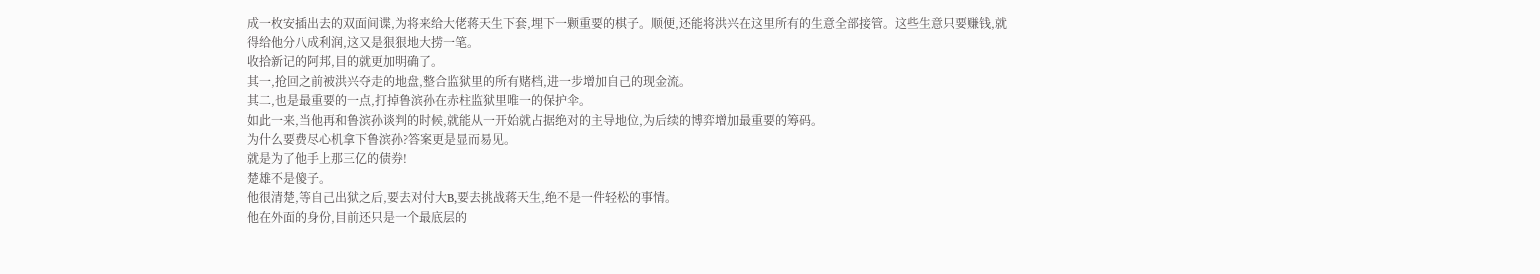成一枚安插出去的双面间谍,为将来给大佬蒋天生下套,埋下一颗重要的棋子。顺便,还能将洪兴在这里所有的生意全部接管。这些生意只要赚钱,就得给他分八成利润,这又是狠狠地大捞一笔。
收拾新记的阿邦,目的就更加明确了。
其一,抢回之前被洪兴夺走的地盘,整合监狱里的所有赌档,进一步增加自己的现金流。
其二,也是最重要的一点,打掉鲁滨孙在赤柱监狱里唯一的保护伞。
如此一来,当他再和鲁滨孙谈判的时候,就能从一开始就占据绝对的主导地位,为后续的博弈增加最重要的筹码。
为什么要费尽心机拿下鲁滨孙?答案更是显而易见。
就是为了他手上那三亿的债券!
楚雄不是傻子。
他很清楚,等自己出狱之后,要去对付大B,要去挑战蒋天生,绝不是一件轻松的事情。
他在外面的身份,目前还只是一个最底层的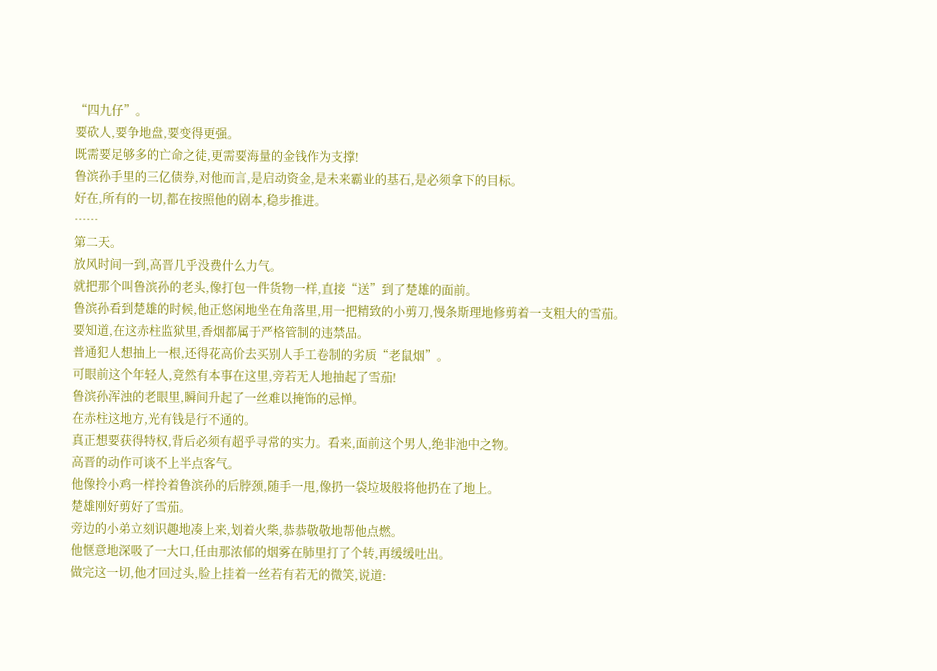“四九仔”。
要砍人,要争地盘,要变得更强。
既需要足够多的亡命之徒,更需要海量的金钱作为支撑!
鲁滨孙手里的三亿债券,对他而言,是启动资金,是未来霸业的基石,是必须拿下的目标。
好在,所有的一切,都在按照他的剧本,稳步推进。
……
第二天。
放风时间一到,高晋几乎没费什么力气。
就把那个叫鲁滨孙的老头,像打包一件货物一样,直接“送”到了楚雄的面前。
鲁滨孙看到楚雄的时候,他正悠闲地坐在角落里,用一把精致的小剪刀,慢条斯理地修剪着一支粗大的雪茄。
要知道,在这赤柱监狱里,香烟都属于严格管制的违禁品。
普通犯人想抽上一根,还得花高价去买别人手工卷制的劣质“老鼠烟”。
可眼前这个年轻人,竟然有本事在这里,旁若无人地抽起了雪茄!
鲁滨孙浑浊的老眼里,瞬间升起了一丝难以掩饰的忌惮。
在赤柱这地方,光有钱是行不通的。
真正想要获得特权,背后必须有超乎寻常的实力。看来,面前这个男人,绝非池中之物。
高晋的动作可谈不上半点客气。
他像拎小鸡一样拎着鲁滨孙的后脖颈,随手一甩,像扔一袋垃圾般将他扔在了地上。
楚雄刚好剪好了雪茄。
旁边的小弟立刻识趣地凑上来,划着火柴,恭恭敬敬地帮他点燃。
他惬意地深吸了一大口,任由那浓郁的烟雾在肺里打了个转,再缓缓吐出。
做完这一切,他才回过头,脸上挂着一丝若有若无的微笑,说道: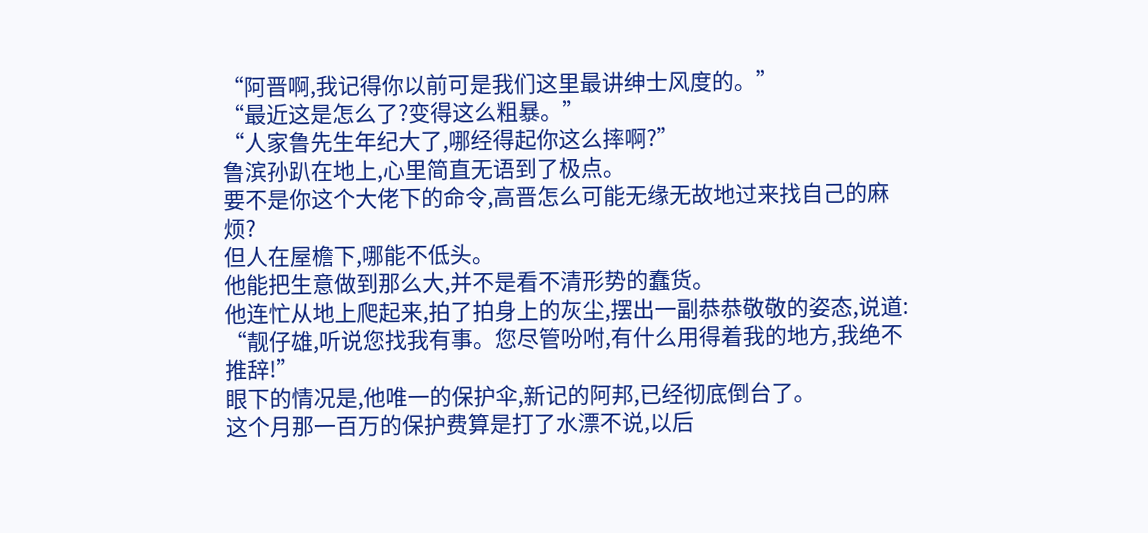“阿晋啊,我记得你以前可是我们这里最讲绅士风度的。”
“最近这是怎么了?变得这么粗暴。”
“人家鲁先生年纪大了,哪经得起你这么摔啊?”
鲁滨孙趴在地上,心里简直无语到了极点。
要不是你这个大佬下的命令,高晋怎么可能无缘无故地过来找自己的麻烦?
但人在屋檐下,哪能不低头。
他能把生意做到那么大,并不是看不清形势的蠢货。
他连忙从地上爬起来,拍了拍身上的灰尘,摆出一副恭恭敬敬的姿态,说道:
“靓仔雄,听说您找我有事。您尽管吩咐,有什么用得着我的地方,我绝不推辞!”
眼下的情况是,他唯一的保护伞,新记的阿邦,已经彻底倒台了。
这个月那一百万的保护费算是打了水漂不说,以后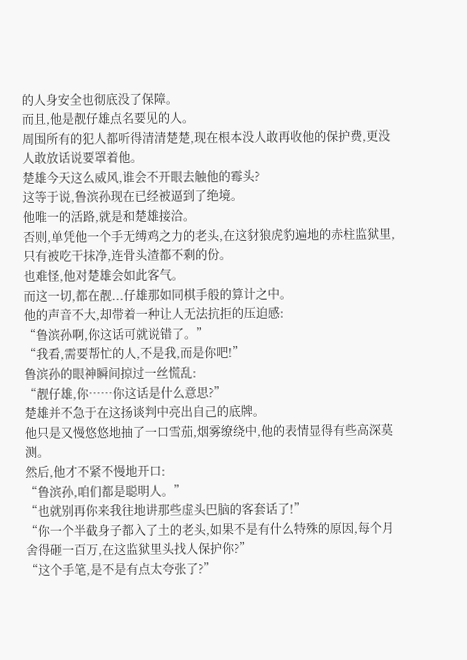的人身安全也彻底没了保障。
而且,他是靓仔雄点名要见的人。
周围所有的犯人都听得清清楚楚,现在根本没人敢再收他的保护费,更没人敢放话说要罩着他。
楚雄今天这么威风,谁会不开眼去触他的霉头?
这等于说,鲁滨孙现在已经被逼到了绝境。
他唯一的活路,就是和楚雄接洽。
否则,单凭他一个手无缚鸡之力的老头,在这豺狼虎豹遍地的赤柱监狱里,只有被吃干抹净,连骨头渣都不剩的份。
也难怪,他对楚雄会如此客气。
而这一切,都在靓...仔雄那如同棋手般的算计之中。
他的声音不大,却带着一种让人无法抗拒的压迫感:
“鲁滨孙啊,你这话可就说错了。”
“我看,需要帮忙的人,不是我,而是你吧!”
鲁滨孙的眼神瞬间掠过一丝慌乱:
“靓仔雄,你……你这话是什么意思?”
楚雄并不急于在这扬谈判中亮出自己的底牌。
他只是又慢悠悠地抽了一口雪茄,烟雾缭绕中,他的表情显得有些高深莫测。
然后,他才不紧不慢地开口:
“鲁滨孙,咱们都是聪明人。”
“也就别再你来我往地讲那些虚头巴脑的客套话了!”
“你一个半截身子都入了土的老头,如果不是有什么特殊的原因,每个月舍得砸一百万,在这监狱里头找人保护你?”
“这个手笔,是不是有点太夸张了?”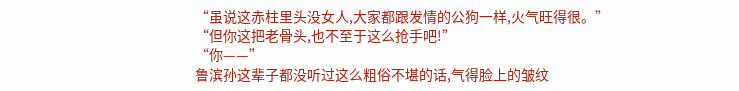“虽说这赤柱里头没女人,大家都跟发情的公狗一样,火气旺得很。”
“但你这把老骨头,也不至于这么抢手吧!”
“你——”
鲁滨孙这辈子都没听过这么粗俗不堪的话,气得脸上的皱纹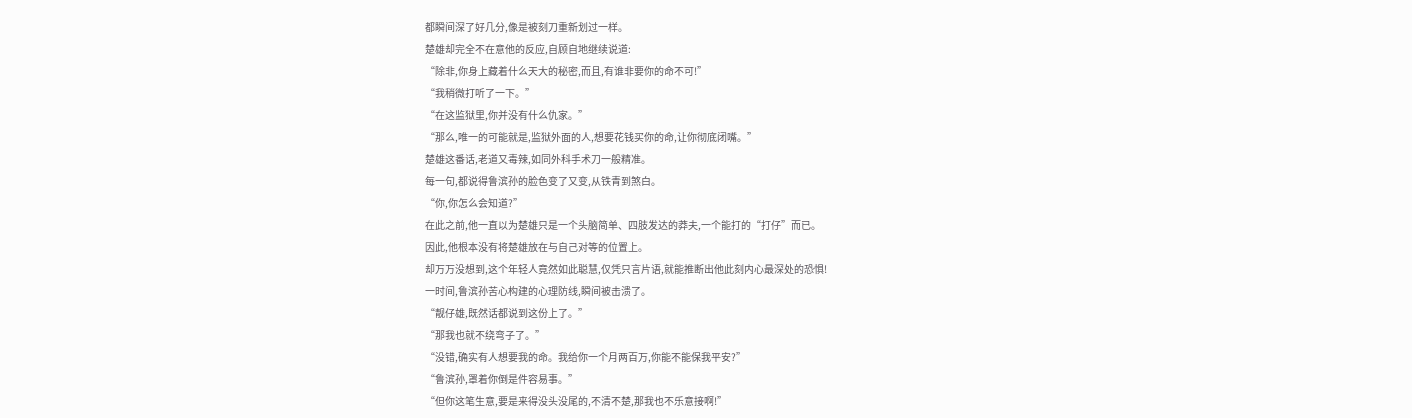都瞬间深了好几分,像是被刻刀重新划过一样。
楚雄却完全不在意他的反应,自顾自地继续说道:
“除非,你身上藏着什么天大的秘密,而且,有谁非要你的命不可!”
“我稍微打听了一下。”
“在这监狱里,你并没有什么仇家。”
“那么,唯一的可能就是,监狱外面的人,想要花钱买你的命,让你彻底闭嘴。”
楚雄这番话,老道又毒辣,如同外科手术刀一般精准。
每一句,都说得鲁滨孙的脸色变了又变,从铁青到煞白。
“你,你怎么会知道?”
在此之前,他一直以为楚雄只是一个头脑简单、四肢发达的莽夫,一个能打的“打仔”而已。
因此,他根本没有将楚雄放在与自己对等的位置上。
却万万没想到,这个年轻人竟然如此聪慧,仅凭只言片语,就能推断出他此刻内心最深处的恐惧!
一时间,鲁滨孙苦心构建的心理防线,瞬间被击溃了。
“靓仔雄,既然话都说到这份上了。”
“那我也就不绕弯子了。”
“没错,确实有人想要我的命。我给你一个月两百万,你能不能保我平安?”
“鲁滨孙,罩着你倒是件容易事。”
“但你这笔生意,要是来得没头没尾的,不清不楚,那我也不乐意接啊!”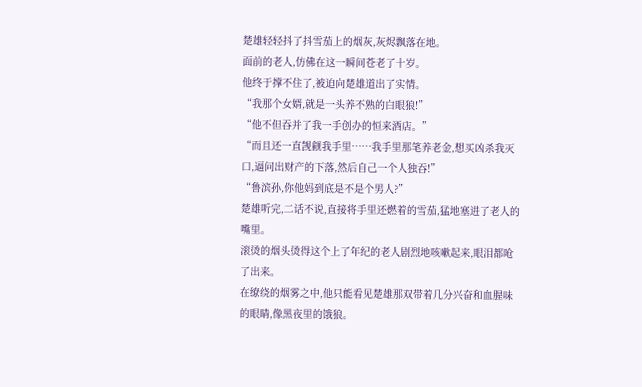楚雄轻轻抖了抖雪茄上的烟灰,灰烬飘落在地。
面前的老人,仿佛在这一瞬间苍老了十岁。
他终于撑不住了,被迫向楚雄道出了实情。
“我那个女婿,就是一头养不熟的白眼狼!”
“他不但吞并了我一手创办的恒来酒店。”
“而且还一直觊觎我手里……我手里那笔养老金,想买凶杀我灭口,逼问出财产的下落,然后自己一个人独吞!”
“鲁滨孙,你他妈到底是不是个男人?”
楚雄听完,二话不说,直接将手里还燃着的雪茄,猛地塞进了老人的嘴里。
滚烫的烟头烫得这个上了年纪的老人剧烈地咳嗽起来,眼泪都呛了出来。
在缭绕的烟雾之中,他只能看见楚雄那双带着几分兴奋和血腥味的眼睛,像黑夜里的饿狼。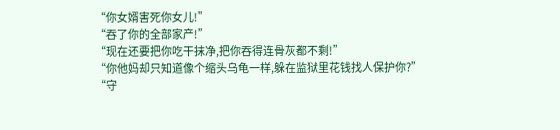“你女婿害死你女儿!”
“吞了你的全部家产!”
“现在还要把你吃干抹净,把你吞得连骨灰都不剩!”
“你他妈却只知道像个缩头乌龟一样,躲在监狱里花钱找人保护你?”
“守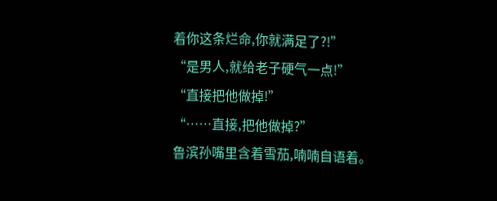着你这条烂命,你就满足了?!”
“是男人,就给老子硬气一点!”
“直接把他做掉!”
“……直接,把他做掉?”
鲁滨孙嘴里含着雪茄,喃喃自语着。